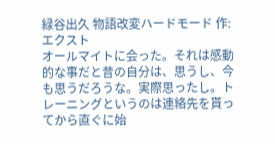緑谷出久 物語改変ハードモード 作:エクスト
オールマイトに会った。それは感動的な事だと昔の自分は、思うし、今も思うだろうな。実際思ったし。トレーニングというのは連絡先を貰ってから直ぐに始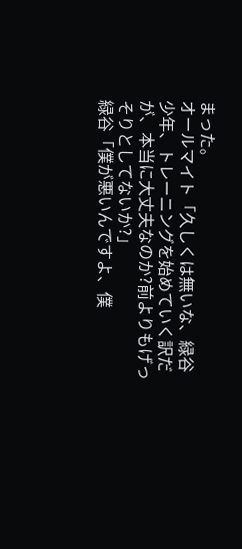まった。
オールマイト「久しくは無いな、緑谷少年、トレーニングを始めていく訳だが、本当に大丈夫なのか?前よりもげっそりとしてないか?」
緑谷「僕が悪いんですよ、僕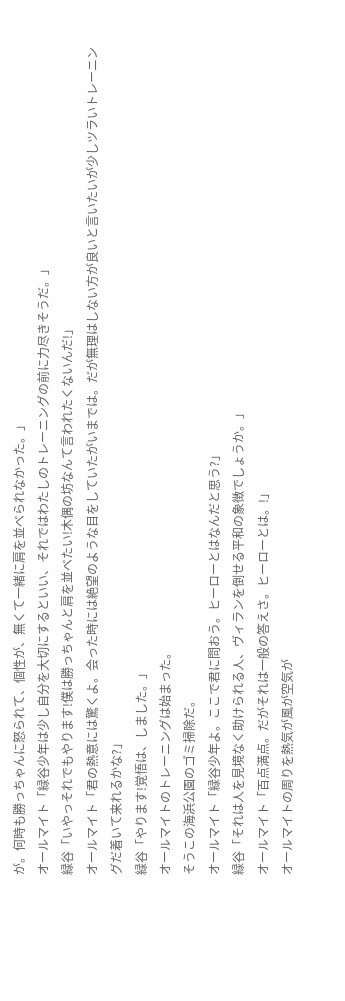が。何時も勝っちゃんに怒られて、個性が、無くて一緒に肩を並べられなかった。」
オールマイト「緑谷少年は少し自分を大切にするといい、それではわたしのトレーニングの前に力尽きそうだ。」
緑谷「いやっそれでもやります!僕は勝っちゃんと肩を並べたい!木偶の坊なんて言われたくないんだ!」
オールマイト「君の熱意には驚くよ。会った時には絶望のような目をしていたがいまでは。だが無理はしない方が良いと言いたいが少しツラいトレーニングだ着いて来れるかな?」
緑谷「やります!覚悟は、しました。」
オールマイトのトレーニングは始まった。
そうこの海浜公園のゴミ掃除だ。
オールマイト「緑谷少年よ。ここで君に問おう。ヒーローとはなんだと思う?」
緑谷「それは人を見境なく助けられる人、ヴィランを倒せる平和の象徴でしょうか。」
オールマイト「百点満点。だがそれは一般の答えさ。ヒーローとは。!」
オールマイトの周りを熱気が風が空気が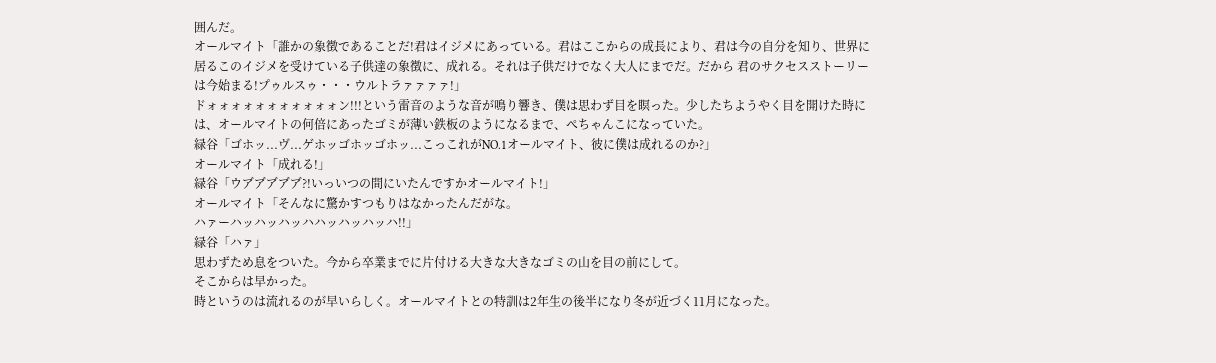囲んだ。
オールマイト「誰かの象徴であることだ!君はイジメにあっている。君はここからの成長により、君は今の自分を知り、世界に居るこのイジメを受けている子供達の象徴に、成れる。それは子供だけでなく大人にまでだ。だから 君のサクセスストーリーは今始まる!プゥルスゥ・・・ウルトラァァァァ!」
ドォォォォォォォォォォォン!!!という雷音のような音が鳴り響き、僕は思わず目を瞑った。少したちようやく目を開けた時には、オールマイトの何倍にあったゴミが薄い鉄板のようになるまで、ぺちゃんこになっていた。
緑谷「ゴホッ...ヴ...ゲホッゴホッゴホッ...こっこれがNO.1オールマイト、彼に僕は成れるのか?」
オールマイト「成れる!」
緑谷「ウア゙ア゙ア゙ア゙ア゙?!いっいつの間にいたんですかオールマイト!」
オールマイト「そんなに驚かすつもりはなかったんだがな。
ハァーハッハッハッハハッハッハッハ!!」
緑谷「ハァ」
思わずため息をついた。今から卒業までに片付ける大きな大きなゴミの山を目の前にして。
そこからは早かった。
時というのは流れるのが早いらしく。オールマイトとの特訓は2年生の後半になり冬が近づく11月になった。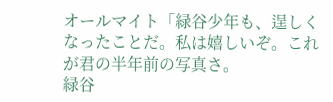オールマイト「緑谷少年も、逞しくなったことだ。私は嬉しいぞ。これが君の半年前の写真さ。
緑谷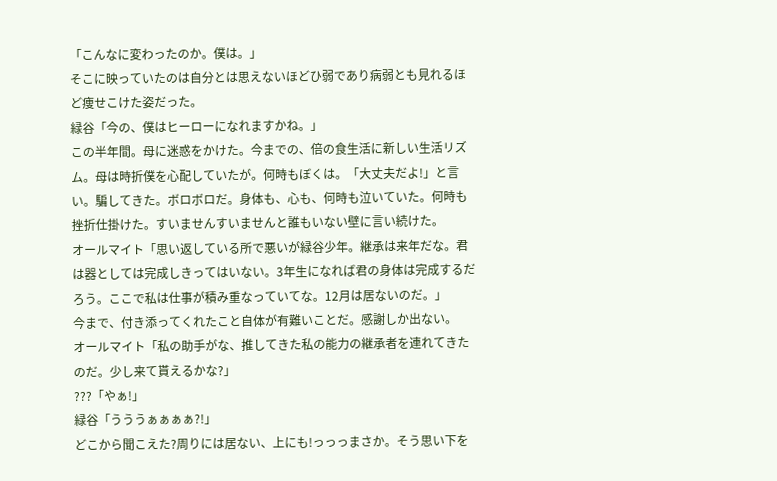「こんなに変わったのか。僕は。」
そこに映っていたのは自分とは思えないほどひ弱であり病弱とも見れるほど痩せこけた姿だった。
緑谷「今の、僕はヒーローになれますかね。」
この半年間。母に迷惑をかけた。今までの、倍の食生活に新しい生活リズム。母は時折僕を心配していたが。何時もぼくは。「大丈夫だよ!」と言い。騙してきた。ボロボロだ。身体も、心も、何時も泣いていた。何時も挫折仕掛けた。すいませんすいませんと誰もいない壁に言い続けた。
オールマイト「思い返している所で悪いが緑谷少年。継承は来年だな。君は器としては完成しきってはいない。3年生になれば君の身体は完成するだろう。ここで私は仕事が積み重なっていてな。12月は居ないのだ。」
今まで、付き添ってくれたこと自体が有難いことだ。感謝しか出ない。
オールマイト「私の助手がな、推してきた私の能力の継承者を連れてきたのだ。少し来て貰えるかな?」
???「やぁ!」
緑谷「うううぁぁぁぁ?!」
どこから聞こえた?周りには居ない、上にも!っっっまさか。そう思い下を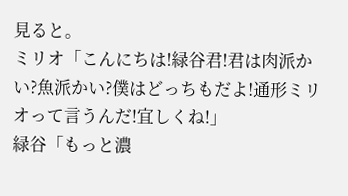見ると。
ミリオ「こんにちは!緑谷君!君は肉派かい?魚派かい?僕はどっちもだよ!通形ミリオって言うんだ!宜しくね!」
緑谷「もっと濃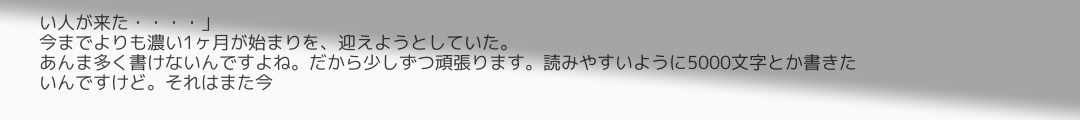い人が来た・・・・」
今までよりも濃い1ヶ月が始まりを、迎えようとしていた。
あんま多く書けないんですよね。だから少しずつ頑張ります。読みやすいように5000文字とか書きたいんですけど。それはまた今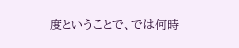度ということで、では何時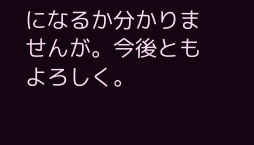になるか分かりませんが。今後ともよろしく。